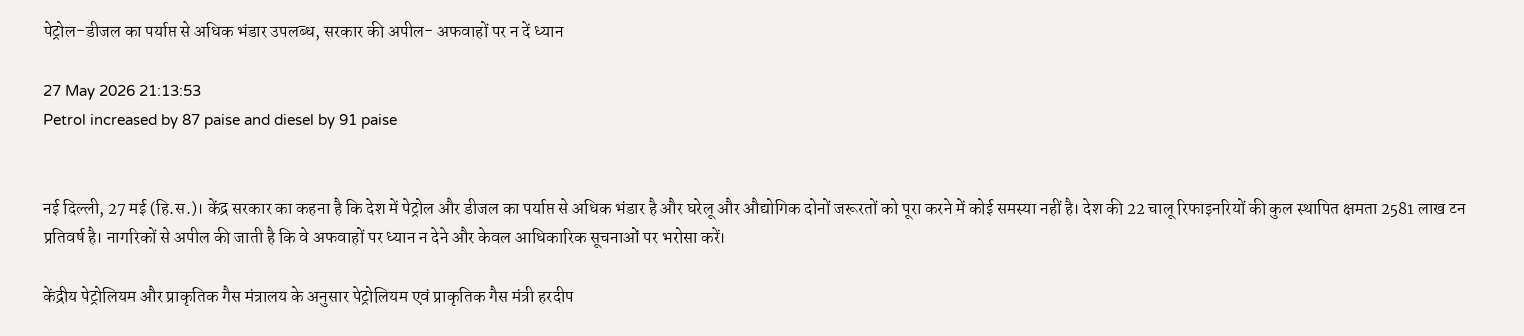पेट्रोल-डीजल का पर्याप्त से अधिक भंडार उपलब्ध, सरकार की अपील- अफवाहों पर न दें ध्यान

27 May 2026 21:13:53
Petrol increased by 87 paise and diesel by 91 paise


नई दिल्ली, 27 मई (हि.स.)। केंद्र सरकार का कहना है कि देश में पेट्रोल और डीजल का पर्याप्त से अधिक भंडार है और घरेलू और औद्योगिक दोनों जरूरतों को पूरा करने में कोई समस्या नहीं है। देश की 22 चालू रिफाइनरियों की कुल स्थापित क्षमता 2581 लाख टन प्रतिवर्ष है। नागरिकों से अपील की जाती है कि वे अफवाहों पर ध्यान न देने और केवल आधिकारिक सूचनाओं पर भरोसा करें।

केंद्रीय पेट्रोलियम और प्राकृतिक गैस मंत्रालय के अनुसार पेट्रोलियम एवं प्राकृतिक गैस मंत्री हरदीप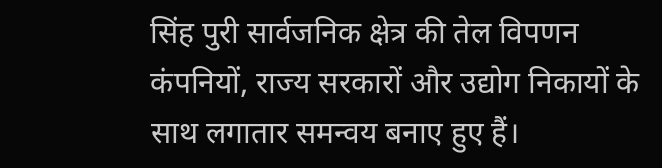सिंह पुरी सार्वजनिक क्षेत्र की तेल विपणन कंपनियों, राज्य सरकारों और उद्योग निकायों के साथ लगातार समन्वय बनाए हुए हैं।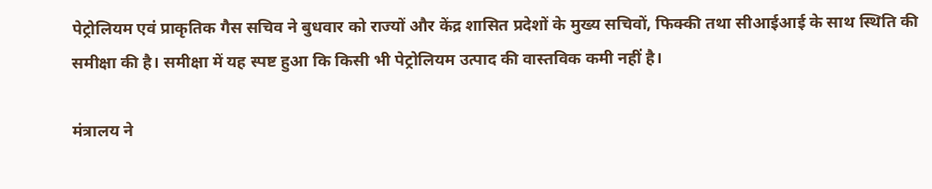पेट्रोलियम एवं प्राकृतिक गैस सचिव ने बुधवार को राज्यों और केंद्र शासित प्रदेशों के मुख्य सचिवों, फिक्की तथा सीआईआई के साथ स्थिति की समीक्षा की है। समीक्षा में यह स्पष्ट हुआ कि किसी भी पेट्रोलियम उत्पाद की वास्तविक कमी नहीं है।

मंत्रालय ने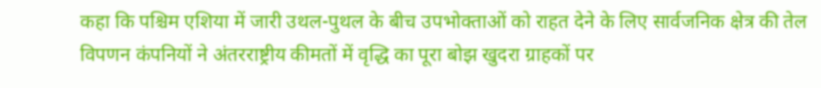कहा कि पश्चिम एशिया में जारी उथल-पुथल के बीच उपभोक्ताओं को राहत देने के लिए सार्वजनिक क्षेत्र की तेल विपणन कंपनियों ने अंतरराष्ट्रीय कीमतों में वृद्धि का पूरा बोझ खुदरा ग्राहकों पर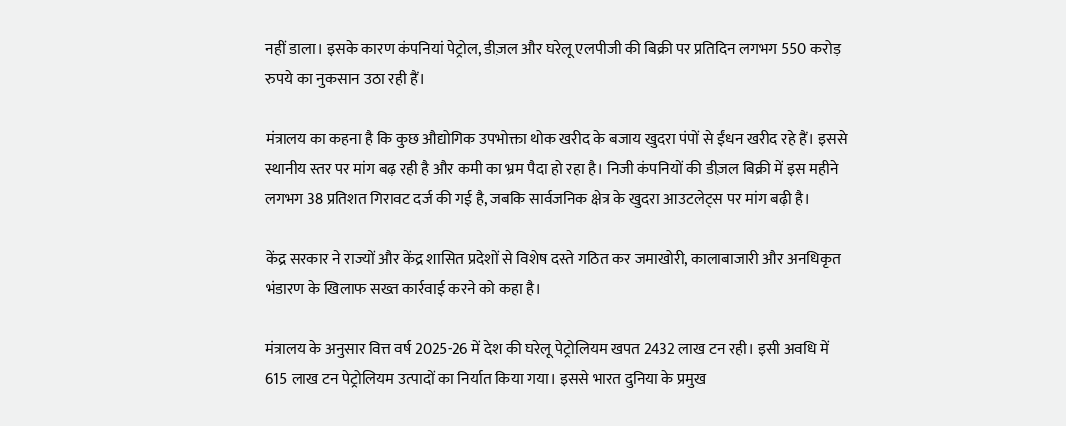नहीं डाला। इसके कारण कंपनियां पेट्रोल, डीज़ल और घरेलू एलपीजी की बिक्री पर प्रतिदिन लगभग 550 करोड़ रुपये का नुकसान उठा रही हैं।

मंत्रालय का कहना है कि कुछ औद्योगिक उपभोक्ता थोक खरीद के बजाय खुदरा पंपों से ईंधन खरीद रहे हैं। इससे स्थानीय स्तर पर मांग बढ़ रही है और कमी का भ्रम पैदा हो रहा है। निजी कंपनियों की डीज़ल बिक्री में इस महीने लगभग 38 प्रतिशत गिरावट दर्ज की गई है, जबकि सार्वजनिक क्षेत्र के खुदरा आउटलेट्स पर मांग बढ़ी है।

केंद्र सरकार ने राज्यों और केंद्र शासित प्रदेशों से विशेष दस्ते गठित कर जमाखोरी, कालाबाजारी और अनधिकृत भंडारण के खिलाफ सख्त कार्रवाई करने को कहा है।

मंत्रालय के अनुसार वित्त वर्ष 2025-26 में देश की घरेलू पेट्रोलियम खपत 2432 लाख टन रही। इसी अवधि में 615 लाख टन पेट्रोलियम उत्पादों का निर्यात किया गया। इससे भारत दुनिया के प्रमुख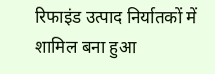रिफाइंड उत्पाद निर्यातकों में शामिल बना हुआ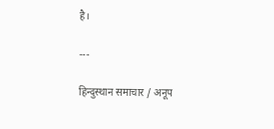है।

---

हिन्दुस्थान समाचार / अनूप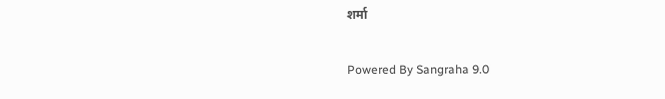शर्मा

Powered By Sangraha 9.0